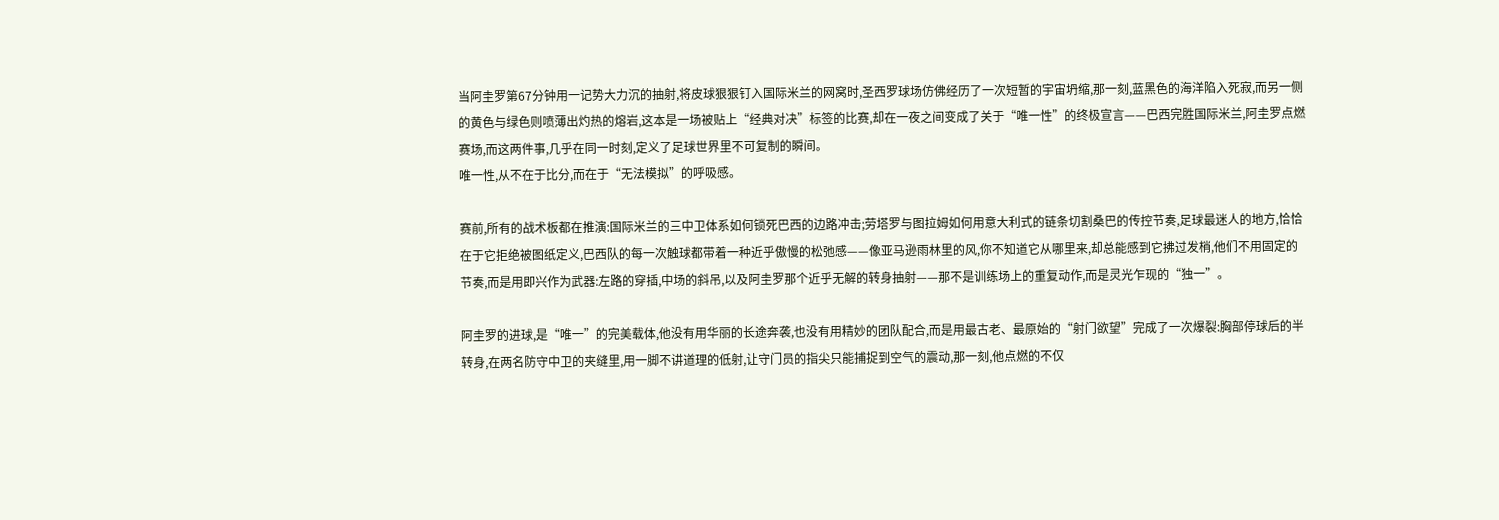当阿圭罗第67分钟用一记势大力沉的抽射,将皮球狠狠钉入国际米兰的网窝时,圣西罗球场仿佛经历了一次短暂的宇宙坍缩,那一刻,蓝黑色的海洋陷入死寂,而另一侧的黄色与绿色则喷薄出灼热的熔岩,这本是一场被贴上“经典对决”标签的比赛,却在一夜之间变成了关于“唯一性”的终极宣言——巴西完胜国际米兰,阿圭罗点燃赛场,而这两件事,几乎在同一时刻,定义了足球世界里不可复制的瞬间。
唯一性,从不在于比分,而在于“无法模拟”的呼吸感。

赛前,所有的战术板都在推演:国际米兰的三中卫体系如何锁死巴西的边路冲击;劳塔罗与图拉姆如何用意大利式的链条切割桑巴的传控节奏,足球最迷人的地方,恰恰在于它拒绝被图纸定义,巴西队的每一次触球都带着一种近乎傲慢的松弛感——像亚马逊雨林里的风,你不知道它从哪里来,却总能感到它拂过发梢,他们不用固定的节奏,而是用即兴作为武器:左路的穿插,中场的斜吊,以及阿圭罗那个近乎无解的转身抽射——那不是训练场上的重复动作,而是灵光乍现的“独一”。

阿圭罗的进球,是“唯一”的完美载体,他没有用华丽的长途奔袭,也没有用精妙的团队配合,而是用最古老、最原始的“射门欲望”完成了一次爆裂:胸部停球后的半转身,在两名防守中卫的夹缝里,用一脚不讲道理的低射,让守门员的指尖只能捕捉到空气的震动,那一刻,他点燃的不仅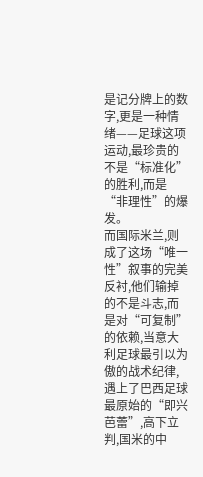是记分牌上的数字,更是一种情绪——足球这项运动,最珍贵的不是“标准化”的胜利,而是“非理性”的爆发。
而国际米兰,则成了这场“唯一性”叙事的完美反衬,他们输掉的不是斗志,而是对“可复制”的依赖,当意大利足球最引以为傲的战术纪律,遇上了巴西足球最原始的“即兴芭蕾”,高下立判,国米的中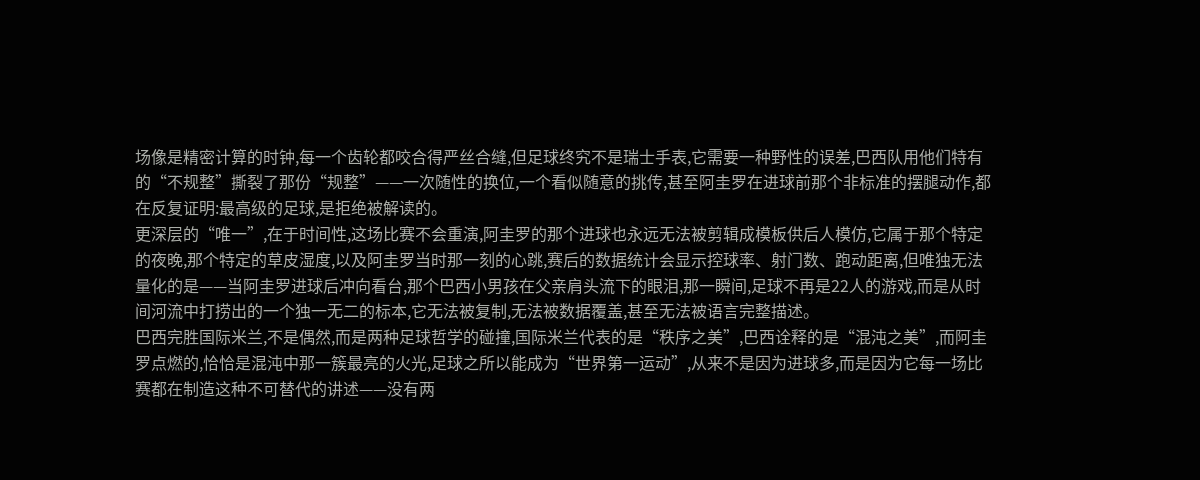场像是精密计算的时钟,每一个齿轮都咬合得严丝合缝,但足球终究不是瑞士手表,它需要一种野性的误差,巴西队用他们特有的“不规整”撕裂了那份“规整”——一次随性的换位,一个看似随意的挑传,甚至阿圭罗在进球前那个非标准的摆腿动作,都在反复证明:最高级的足球,是拒绝被解读的。
更深层的“唯一”,在于时间性,这场比赛不会重演,阿圭罗的那个进球也永远无法被剪辑成模板供后人模仿,它属于那个特定的夜晚,那个特定的草皮湿度,以及阿圭罗当时那一刻的心跳,赛后的数据统计会显示控球率、射门数、跑动距离,但唯独无法量化的是——当阿圭罗进球后冲向看台,那个巴西小男孩在父亲肩头流下的眼泪,那一瞬间,足球不再是22人的游戏,而是从时间河流中打捞出的一个独一无二的标本,它无法被复制,无法被数据覆盖,甚至无法被语言完整描述。
巴西完胜国际米兰,不是偶然,而是两种足球哲学的碰撞,国际米兰代表的是“秩序之美”,巴西诠释的是“混沌之美”,而阿圭罗点燃的,恰恰是混沌中那一簇最亮的火光,足球之所以能成为“世界第一运动”,从来不是因为进球多,而是因为它每一场比赛都在制造这种不可替代的讲述——没有两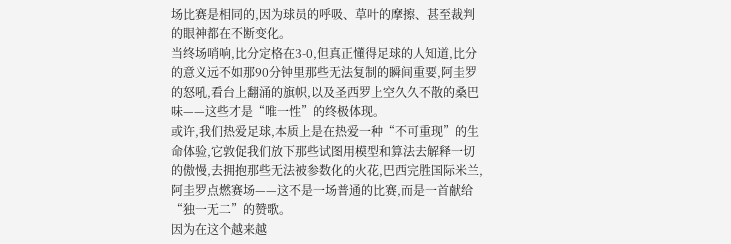场比赛是相同的,因为球员的呼吸、草叶的摩擦、甚至裁判的眼神都在不断变化。
当终场哨响,比分定格在3-0,但真正懂得足球的人知道,比分的意义远不如那90分钟里那些无法复制的瞬间重要,阿圭罗的怒吼,看台上翻涌的旗帜,以及圣西罗上空久久不散的桑巴味——这些才是“唯一性”的终极体现。
或许,我们热爱足球,本质上是在热爱一种“不可重现”的生命体验,它敦促我们放下那些试图用模型和算法去解释一切的傲慢,去拥抱那些无法被参数化的火花,巴西完胜国际米兰,阿圭罗点燃赛场——这不是一场普通的比赛,而是一首献给“独一无二”的赞歌。
因为在这个越来越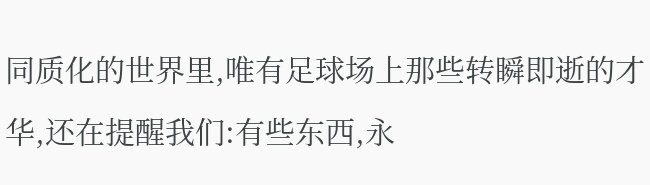同质化的世界里,唯有足球场上那些转瞬即逝的才华,还在提醒我们:有些东西,永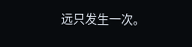远只发生一次。